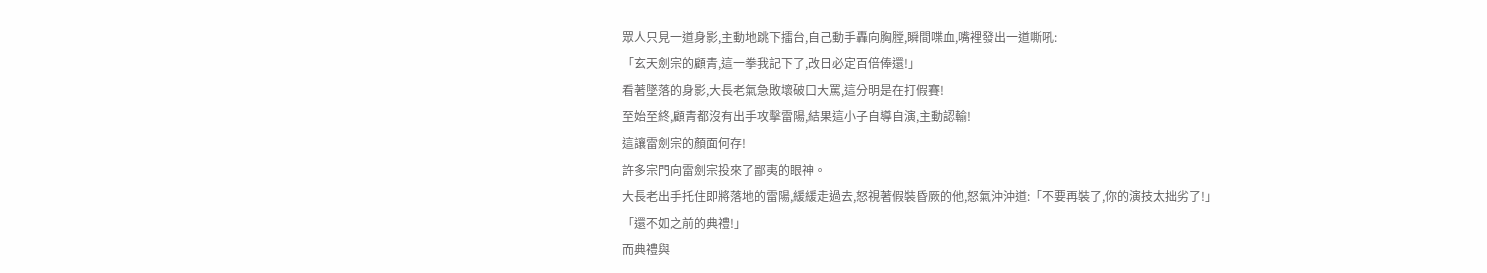眾人只見一道身影,主動地跳下擂台,自己動手轟向胸膛,瞬間喋血,嘴裡發出一道嘶吼:
「玄天劍宗的顧青,這一拳我記下了,改日必定百倍俸還!」
看著墜落的身影,大長老氣急敗壞破口大罵,這分明是在打假賽!
至始至終,顧青都沒有出手攻擊雷陽,結果這小子自導自演,主動認輸!
這讓雷劍宗的顏面何存!
許多宗門向雷劍宗投來了鄙夷的眼神。
大長老出手托住即將落地的雷陽,緩緩走過去,怒視著假裝昏厥的他,怒氣沖沖道:「不要再裝了,你的演技太拙劣了!」
「還不如之前的典禮!」
而典禮與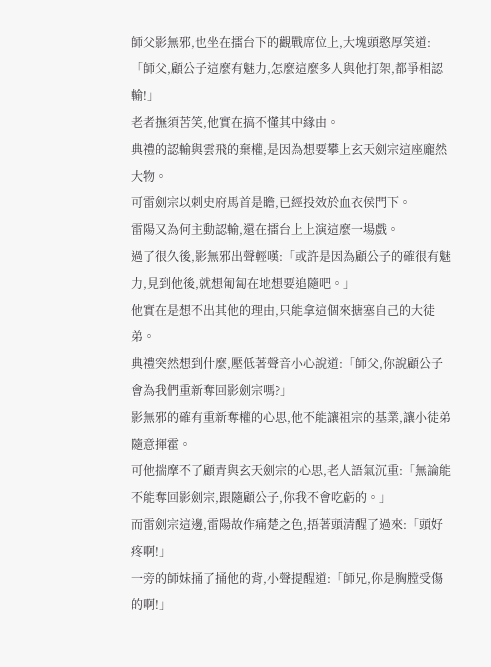師父影無邪,也坐在擂台下的觀戰席位上,大塊頭憨厚笑道:
「師父,顧公子這麼有魅力,怎麼這麼多人與他打架,都爭相認輸!」
老者撫須苦笑,他實在搞不懂其中緣由。
典禮的認輸與雲飛的棄權,是因為想要攀上玄天劍宗這座龐然大物。
可雷劍宗以刺史府馬首是瞻,已經投效於血衣侯門下。
雷陽又為何主動認輸,還在擂台上上演這麼一場戲。
過了很久後,影無邪出聲輕嘆:「或許是因為顧公子的確很有魅力,見到他後,就想匍匐在地想要追隨吧。」
他實在是想不出其他的理由,只能拿這個來搪塞自己的大徒弟。
典禮突然想到什麼,壓低著聲音小心說道:「師父,你說顧公子會為我們重新奪回影劍宗嗎?」
影無邪的確有重新奪權的心思,他不能讓祖宗的基業,讓小徒弟隨意揮霍。
可他揣摩不了顧青與玄天劍宗的心思,老人語氣沉重:「無論能不能奪回影劍宗,跟隨顧公子,你我不會吃虧的。」
而雷劍宗這邊,雷陽故作痛楚之色,捂著頭清醒了過來:「頭好疼啊!」
一旁的師妹捅了捅他的背,小聲提醒道:「師兄,你是胸膛受傷的啊!」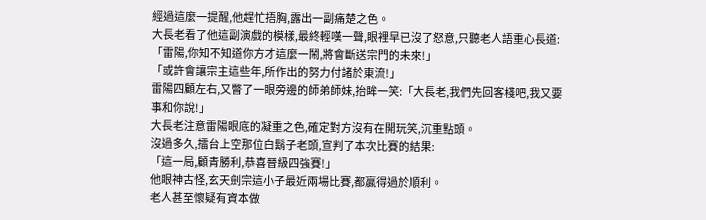經過這麼一提醒,他趕忙捂胸,露出一副痛楚之色。
大長老看了他這副演戲的模樣,最終輕嘆一聲,眼裡早已沒了怒意,只聽老人語重心長道:
「雷陽,你知不知道你方才這麼一鬧,將會斷送宗門的未來!」
「或許會讓宗主這些年,所作出的努力付諸於東流!」
雷陽四顧左右,又瞥了一眼旁邊的師弟師妹,抬眸一笑:「大長老,我們先回客棧吧,我又要事和你說!」
大長老注意雷陽眼底的凝重之色,確定對方沒有在開玩笑,沉重點頭。
沒過多久,擂台上空那位白鬍子老頭,宣判了本次比賽的結果:
「這一局,顧青勝利,恭喜晉級四強賽!」
他眼神古怪,玄天劍宗這小子最近兩場比賽,都贏得過於順利。
老人甚至懷疑有資本做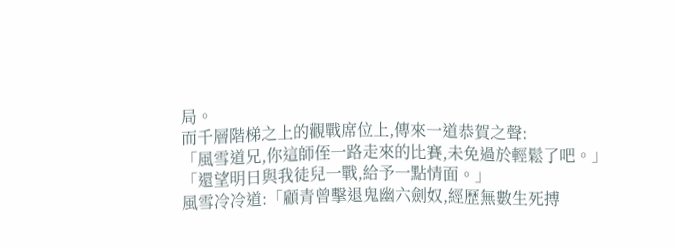局。
而千層階梯之上的觀戰席位上,傳來一道恭賀之聲:
「風雪道兄,你這師侄一路走來的比賽,未免過於輕鬆了吧。」
「還望明日與我徒兒一戰,給予一點情面。」
風雪冷冷道:「顧青曾擊退鬼幽六劍奴,經歷無數生死搏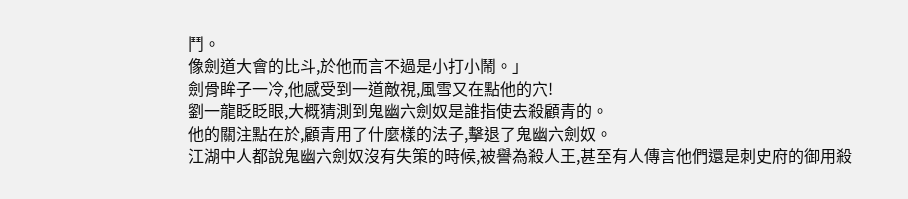鬥。
像劍道大會的比斗,於他而言不過是小打小鬧。」
劍骨眸子一冷,他感受到一道敵視,風雪又在點他的穴!
劉一龍眨眨眼,大概猜測到鬼幽六劍奴是誰指使去殺顧青的。
他的關注點在於,顧青用了什麼樣的法子,擊退了鬼幽六劍奴。
江湖中人都說鬼幽六劍奴沒有失策的時候,被譽為殺人王,甚至有人傳言他們還是刺史府的御用殺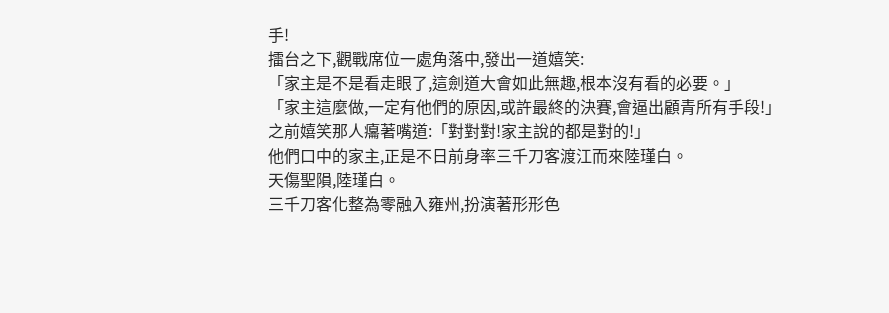手!
擂台之下,觀戰席位一處角落中,發出一道嬉笑:
「家主是不是看走眼了,這劍道大會如此無趣,根本沒有看的必要。」
「家主這麼做,一定有他們的原因,或許最終的決賽,會逼出顧青所有手段!」
之前嬉笑那人癟著嘴道:「對對對!家主說的都是對的!」
他們口中的家主,正是不日前身率三千刀客渡江而來陸瑾白。
天傷聖隕,陸瑾白。
三千刀客化整為零融入雍州,扮演著形形色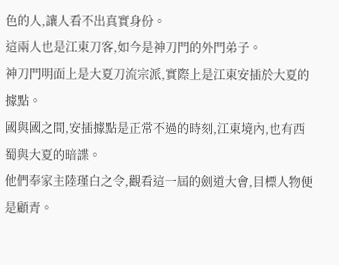色的人,讓人看不出真實身份。
這兩人也是江東刀客,如今是神刀門的外門弟子。
神刀門明面上是大夏刀流宗派,實際上是江東安插於大夏的據點。
國與國之間,安插據點是正常不過的時刻,江東境內,也有西蜀與大夏的暗諜。
他們奉家主陸瑾白之令,觀看這一屆的劍道大會,目標人物便是顧青。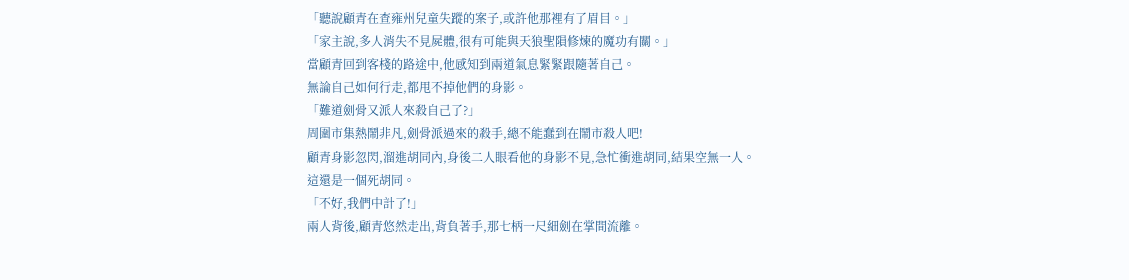「聽說顧青在查雍州兒童失蹤的案子,或許他那裡有了眉目。」
「家主說,多人消失不見屍體,很有可能與天狼聖隕修煉的魔功有關。」
當顧青回到客棧的路途中,他感知到兩道氣息緊緊跟隨著自己。
無論自己如何行走,都甩不掉他們的身影。
「難道劍骨又派人來殺自己了?」
周圍市集熱鬧非凡,劍骨派過來的殺手,總不能蠢到在鬧市殺人吧!
顧青身影忽閃,溜進胡同內,身後二人眼看他的身影不見,急忙衝進胡同,結果空無一人。
這還是一個死胡同。
「不好,我們中計了!」
兩人背後,顧青悠然走出,背負著手,那七柄一尺細劍在掌間流離。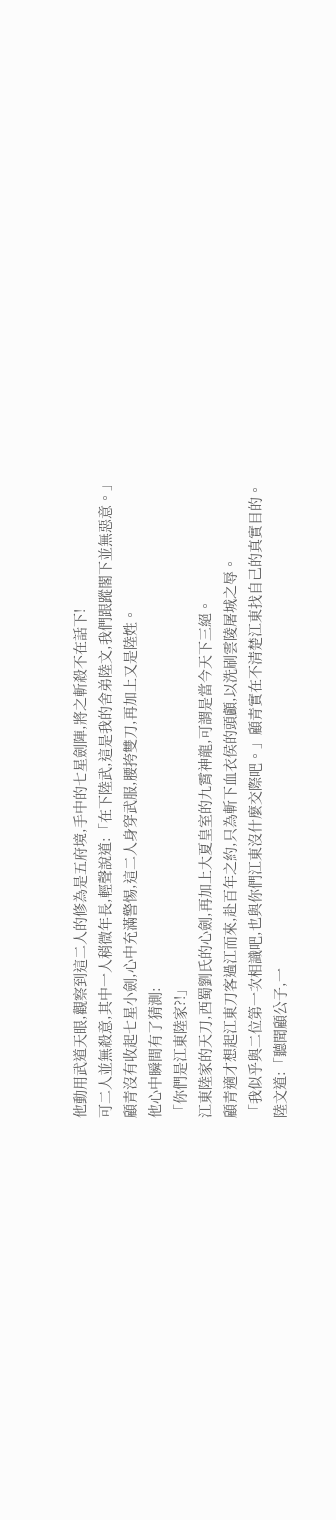他動用武道天眼,觀察到這二人的修為是五府境,手中的七星劍陣,將之斬殺不在話下!
可二人並無殺意,其中一人稍微年長,輕聲說道:「在下陸武,這是我的舍弟陸文,我們跟蹤閣下並無惡意。」
顧青沒有收起七星小劍,心中充滿警惕,這二人身穿武服,腰挎雙刀,再加上又是陸姓。
他心中瞬間有了猜測:
「你們是江東陸家?!」
江東陸家的天刀,西蜀劉氏的心劍,再加上大夏皇室的九霄神龍,可謂是當今天下三絕。
顧青適才想起江東刀客過江而來,赴百年之約,只為斬下血衣侯的頭顱,以洗刷雲陵屠城之辱。
「我似乎與二位第一次相識吧,也與你們江東沒什麼交際吧。」顧青實在不清楚江東找自己的真實目的。
陸文道:「聽聞顧公子,一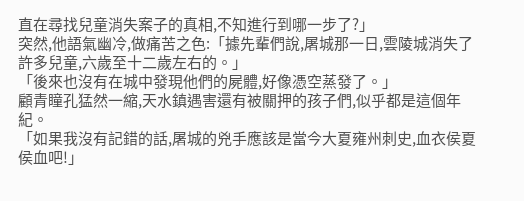直在尋找兒童消失案子的真相,不知進行到哪一步了?」
突然,他語氣幽冷,做痛苦之色:「據先輩們說,屠城那一日,雲陵城消失了許多兒童,六歲至十二歲左右的。」
「後來也沒有在城中發現他們的屍體,好像憑空蒸發了。」
顧青瞳孔猛然一縮,天水鎮遇害還有被關押的孩子們,似乎都是這個年紀。
「如果我沒有記錯的話,屠城的兇手應該是當今大夏雍州刺史,血衣侯夏侯血吧!」